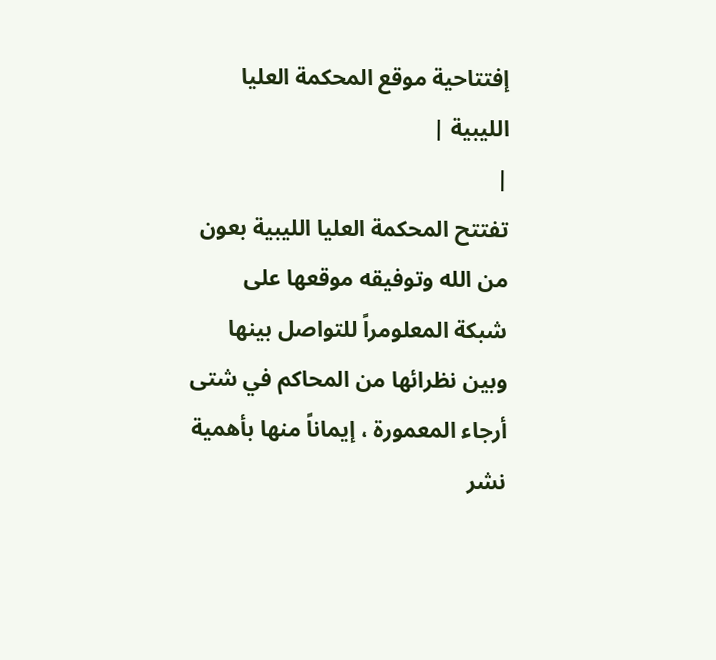إفتتاحية موقع المحكمة العليا الليبية |
|
تفتتح المحكمة العليا الليبية بعون من الله وتوفيقه موقعها على شبكة المعلومراً للتواصل بينها وبين نظرائها من المحاكم في شتى أرجاء المعمورة ، إيماناً منها بأهمية نشر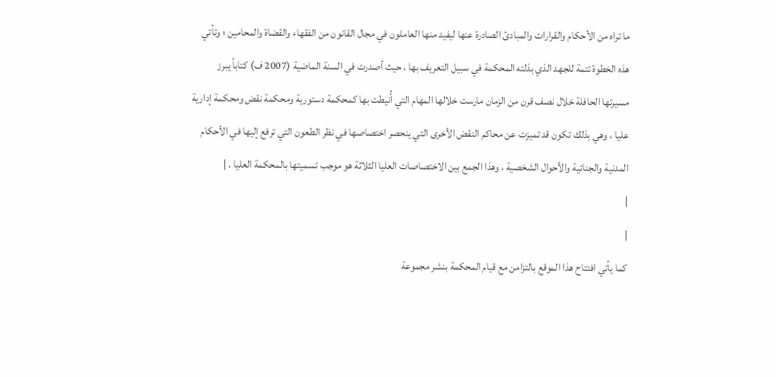ما تراه من الأحكام والقرارات والمبادئ الصادرة عنها ليفيد منها العاملون في مجال القانون من الفقهاء والقضاة والمحامين ؛ وتأتي هذه الخطوة تتمة للجهد الذي بذلته المحكمة في سبيل التعريف بها ، حيث أصدرت في السنة الماضية (2007 ف) كتاباً يبرز مسيرتها الحافلة خلال نصف قرن من الزمان مارست خلالها المهام التي أُنيطت بها كمحكمة دستورية ومحكمة نقض ومحكمة إدارية عليا ، وهي بذلك تكون قد تميزت عن محاكم النقض الأخرى التي ينحصر اختصاصها في نظر الطعون التي ترفع إليها في الأحكام المدنية والجنائية والأحوال الشخصية ، وهذا الجمع بين الاختصاصات العليا الثلاثة هو موجب تسميتها بالمحكمة العليا . |
|
|
كما يأتي افتتاح هذا الموقع بالتزامن مع قيام المحكمة بنشر مجموعة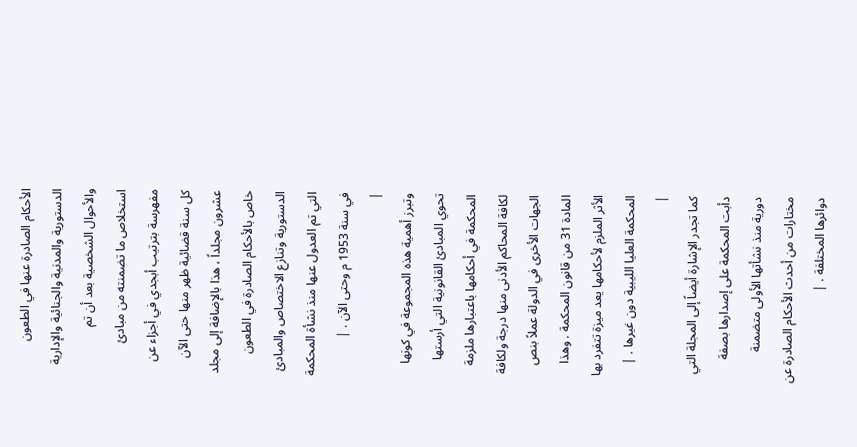الأحكام الصادرة عنها في الطعون الدستورية والمدنية والجنائية والإدارية والأحوال الشخصية بعد أن تم استخلاص ما تضمنته من مبادئ مفهرسة بترتيب أبجدي في أجزاء عن كل سنة قضائية ظهر منها حتى الآن عشرون مجلداً ، هذا بالإضافة إلى مجلد خاص بالأحكام الصادرة في الطعون الدستورية وتنازع الاختصاص والمبادئ التي تم العدول عنها منذ نشأة المحكمة في سنة 1953 م وحتى الآن . |
|
وتبرز أهمية هذه المجموعة في كونها تحوي المبادئ القانونية التي أرستها المحكمة في أحكامها باعتبارها ملزمة لكافة المحاكم الأدنى منها درجة ولكافة الجهات الأخرى في الدولة عملاً بنص المادة 31 من قانون المحكمة . وهذا الأثر الملزم لأحكامها يعد ميزة تتفرد بها المحكمة العليا الليبية دون غيرها . |
|
كما تجدر الإشارة أيضاً إلى المجلة التي دأبت المحكمة على إصدارها بصفة دورية منذ نشأتها الأولى متضمنة مختارات من أحدث الأحكام الصادرة عن دوائرها المختلفة . |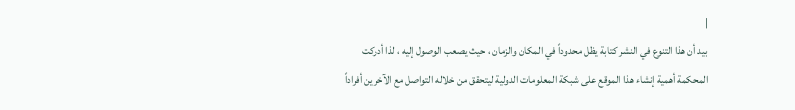|
بيد أن هذا التنوع في النشر كتابة يظل محدوداً في المكان والزمان ، حيث يصعب الوصول إليه ، لذا أدركت المحكمة أهمية إنشاء هذا الموقع على شبكة المعلومات الدولية ليتحقق من خلاله التواصل مع الآخرين أفراداً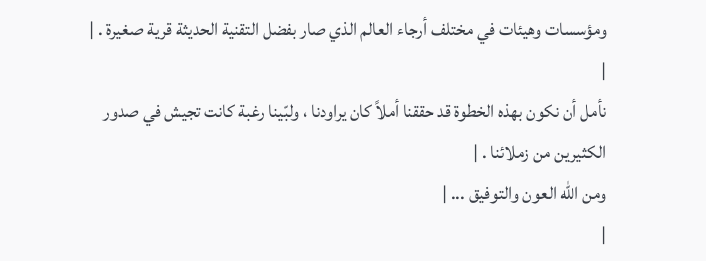ومؤسسات وهيئات في مختلف أرجاء العالم الذي صار بفضل التقنية الحديثة قرية صغيرة . |
|
نأمل أن نكون بهذه الخطوة قد حققنا أملاً كان يراودنا ، ولبّينا رغبة كانت تجيش في صدور الكثيرين من زملائنا . |
ومن الله العون والتوفيق ... |
|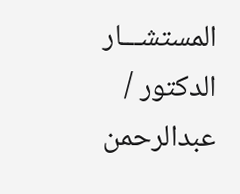المستشـــار الدكتور / عبدالرحمن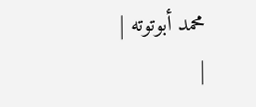محمد أبوتوته |
|